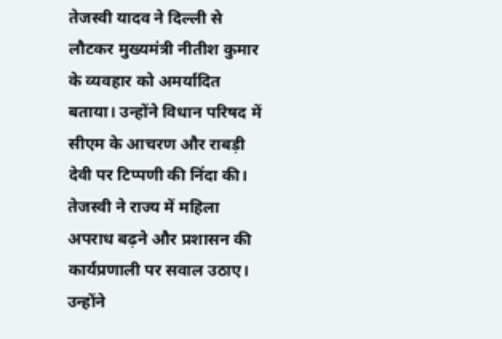तेजस्वी यादव ने दिल्ली से लौटकर मुख्यमंत्री नीतीश कुमार के व्यवहार को अमर्यादित बताया। उन्होंने विधान परिषद में सीएम के आचरण और राबड़ी देवी पर टिप्पणी की निंदा की। तेजस्वी ने राज्य में महिला अपराध बढ़ने और प्रशासन की कार्यप्रणाली पर सवाल उठाए। उन्होंने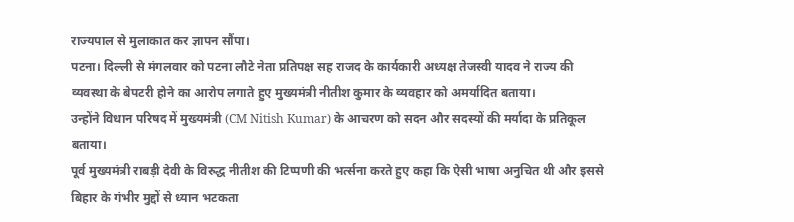राज्यपाल से मुलाकात कर ज्ञापन सौंपा।
पटना। दिल्ली से मंगलवार को पटना लौटे नेता प्रतिपक्ष सह राजद के कार्यकारी अध्यक्ष तेजस्वी यादव ने राज्य की व्यवस्था के बेपटरी होने का आरोप लगाते हुए मुख्यमंत्री नीतीश कुमार के व्यवहार को अमर्यादित बताया।
उन्होंने विधान परिषद में मुख्यमंत्री (CM Nitish Kumar) के आचरण को सदन और सदस्यों की मर्यादा के प्रतिकूल बताया।
पूर्व मुख्यमंत्री राबड़ी देवी के विरुद्ध नीतीश की टिप्पणी की भर्त्सना करते हुए कहा कि ऐसी भाषा अनुचित थी और इससे बिहार के गंभीर मुद्दों से ध्यान भटकता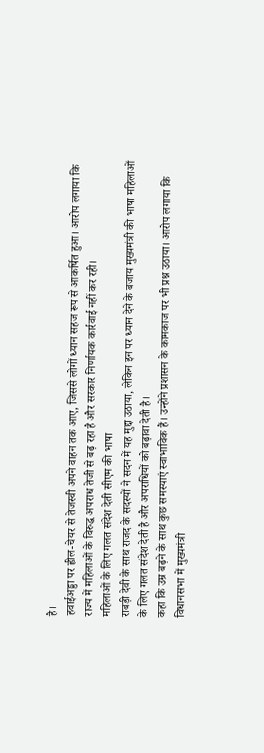है।
हवाईअड्डा पर ह्वील-चेयर से तेजस्वी अपने वाहन तक आए, जिससे लोगों ध्यान सहज रूप से आकर्षित हुआ। आरोप लगाया कि राज्य में महिलाओं के विरुद्ध अपराध तेजी से बढ़ रहा है और सरकार निर्णायक कार्रवाई नहीं कर रही।
महिलाओं के लिए गलत संदेश देती सीएम की भाषा
राबड़ी देवी के साथ राजद के सदस्यों ने सदन में यह मुद्दा उठाया, लेकिन इन पर ध्यान देने के बजाय मुख्यमंत्री की भाषा महिलाओं के लिए गलत संदेश देती है और अपराधियों को बढ़ावा देती है।
कहा कि उम्र बढ़ने के साथ कुछ समस्याएं स्वाभाविक हैं। उन्होंने प्रशासन के कामकाज पर भी प्रश्न उठाया। आरोप लगाया कि विधानसभा में मुख्यमंत्री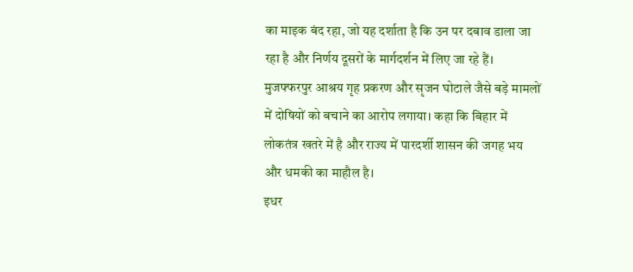का माइक बंद रहा, जो यह दर्शाता है कि उन पर दबाव डाला जा रहा है और निर्णय दूसरों के मार्गदर्शन में लिए जा रहे हैं।
मुजफ्फरपुर आश्रय गृह प्रकरण और सृजन घोटाले जैसे बड़े मामलों में दोषियों को बचाने का आरोप लगाया। कहा कि बिहार में लोकतंत्र खतरे में है और राज्य में पारदर्शी शासन की जगह भय और धमकी का माहौल है।
इधर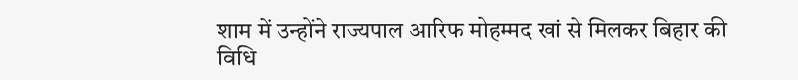शाम में उन्होंने राज्यपाल आरिफ मोहम्मद खां से मिलकर बिहार की विधि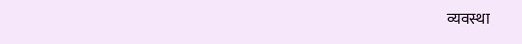व्यवस्था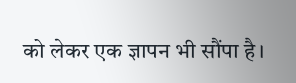को लेकर एक ज्ञापन भी सौंपा है।